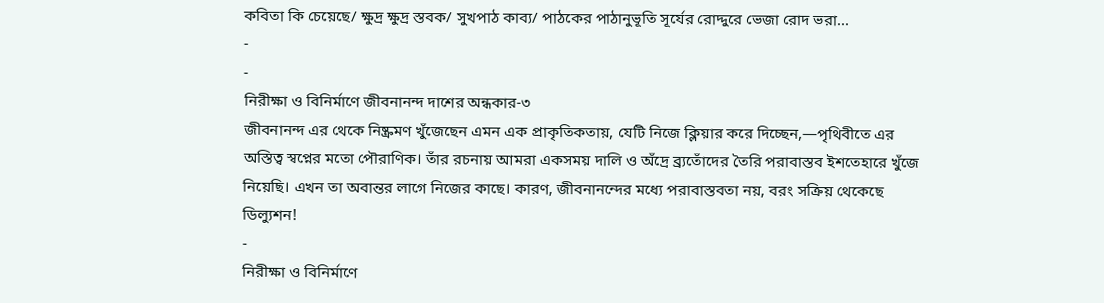কবিতা কি চেয়েছে/ ক্ষুদ্র ক্ষুদ্র স্তবক/ সুখপাঠ কাব্য/ পাঠকের পাঠানুভূতি সূর্যের রোদ্দুরে ভেজা রোদ ভরা...
-
-
নিরীক্ষা ও বিনির্মাণে জীবনানন্দ দাশের অন্ধকার-৩
জীবনানন্দ এর থেকে নিষ্ক্রমণ খুঁজেছেন এমন এক প্রাকৃতিকতায়, যেটি নিজে ক্লিয়ার করে দিচ্ছেন,—পৃথিবীতে এর অস্তিত্ব স্বপ্নের মতো পৌরাণিক। তাঁর রচনায় আমরা একসময় দালি ও অঁদ্রে ব্র্যতোঁদের তৈরি পরাবাস্তব ইশতেহারে খুঁজে নিয়েছি। এখন তা অবান্তর লাগে নিজের কাছে। কারণ, জীবনানন্দের মধ্যে পরাবাস্তবতা নয়, বরং সক্রিয় থেকেছে ডিল্যুশন!
-
নিরীক্ষা ও বিনির্মাণে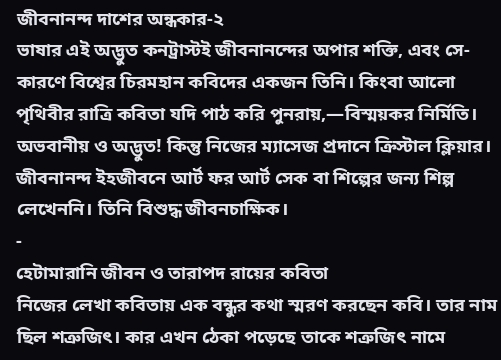জীবনানন্দ দাশের অন্ধকার-২
ভাষার এই অদ্ভুত কনট্রাস্টই জীবনানন্দের অপার শক্তি, এবং সে-কারণে বিশ্বের চিরমহান কবিদের একজন তিনি। কিংবা আলো পৃথিবীর রাত্রি কবিতা যদি পাঠ করি পুনরায়,—বিস্ময়কর নির্মিতি। অভবানীয় ও অদ্ভুত! কিন্তু নিজের ম্যাসেজ প্রদানে ক্রিস্টাল ক্লিয়ার। জীবনানন্দ ইহজীবনে আর্ট ফর আর্ট সেক বা শিল্পের জন্য শিল্প লেখেননি। তিনি বিশুদ্ধ জীবনচাক্ষিক।
-
হেটামারানি জীবন ও তারাপদ রায়ের কবিতা
নিজের লেখা কবিতায় এক বন্ধুর কথা স্মরণ করছেন কবি। তার নাম ছিল শত্রুজিৎ। কার এখন ঠেকা পড়েছে তাকে শত্রুজিৎ নামে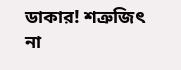ডাকার! শত্রুজিৎ না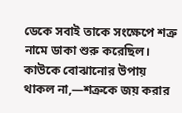ডেকে সবাই তাকে সংক্ষেপে শত্রু নামে ডাকা শুরু করেছিল। কাউকে বোঝানোর উপায় থাকল না,—শত্রুকে জয় করার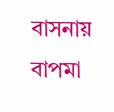বাসনায় বাপমা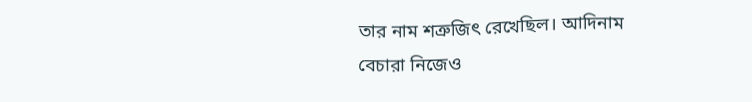তার নাম শত্রুজিৎ রেখেছিল। আদিনাম বেচারা নিজেও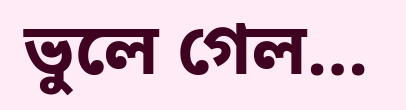ভুলে গেল…